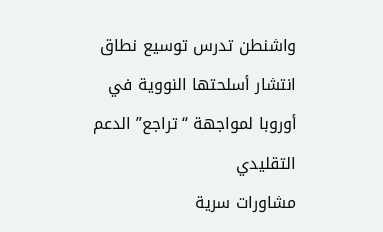واشنطن تدرس توسيع نطاق انتشار أسلحتها النووية في أوروبا لمواجهة “تراجع” الدعم التقليدي
مشاورات سرية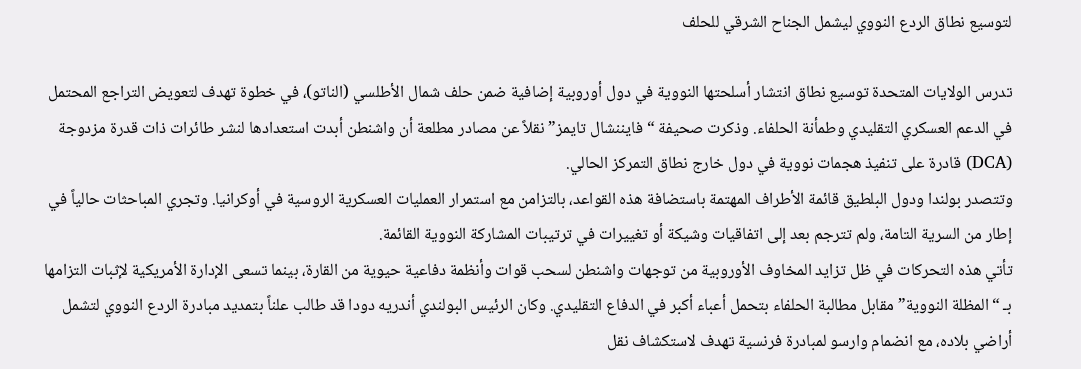لتوسيع نطاق الردع النووي ليشمل الجناح الشرقي للحلف

تدرس الولايات المتحدة توسيع نطاق انتشار أسلحتها النووية في دول أوروبية إضافية ضمن حلف شمال الأطلسي (الناتو)، في خطوة تهدف لتعويض التراجع المحتمل في الدعم العسكري التقليدي وطمأنة الحلفاء. وذكرت صحيفة “فايننشال تايمز” نقلاً عن مصادر مطلعة أن واشنطن أبدت استعدادها لنشر طائرات ذات قدرة مزدوجة (DCA) قادرة على تنفيذ هجمات نووية في دول خارج نطاق التمركز الحالي.
وتتصدر بولندا ودول البلطيق قائمة الأطراف المهتمة باستضافة هذه القواعد، بالتزامن مع استمرار العمليات العسكرية الروسية في أوكرانيا. وتجري المباحثات حالياً في إطار من السرية التامة، ولم تترجم بعد إلى اتفاقيات وشيكة أو تغييرات في ترتيبات المشاركة النووية القائمة.
تأتي هذه التحركات في ظل تزايد المخاوف الأوروبية من توجهات واشنطن لسحب قوات وأنظمة دفاعية حيوية من القارة، بينما تسعى الإدارة الأمريكية لإثبات التزامها بـ “المظلة النووية” مقابل مطالبة الحلفاء بتحمل أعباء أكبر في الدفاع التقليدي. وكان الرئيس البولندي أندريه دودا قد طالب علناً بتمديد مبادرة الردع النووي لتشمل أراضي بلاده، مع انضمام وارسو لمبادرة فرنسية تهدف لاستكشاف نقل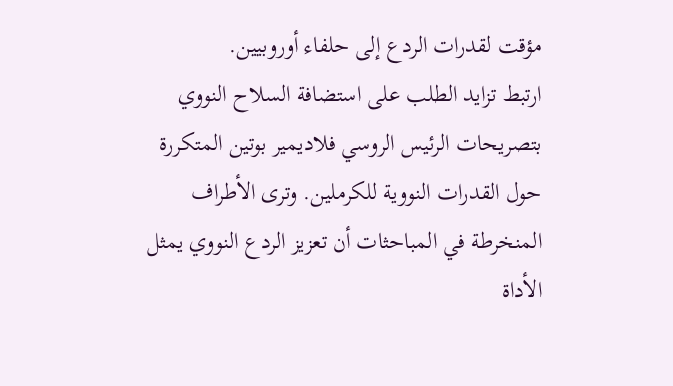مؤقت لقدرات الردع إلى حلفاء أوروبيين.
ارتبط تزايد الطلب على استضافة السلاح النووي بتصريحات الرئيس الروسي فلاديمير بوتين المتكررة حول القدرات النووية للكرملين. وترى الأطراف المنخرطة في المباحثات أن تعزيز الردع النووي يمثل الأداة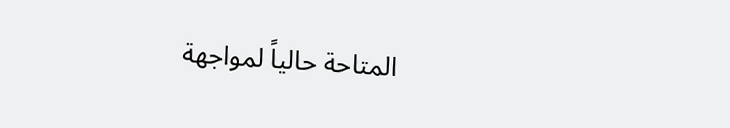المتاحة حالياً لمواجهة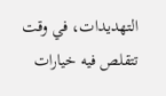التهديدات، في وقت تتقلص فيه خيارات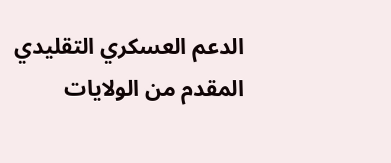الدعم العسكري التقليدي المقدم من الولايات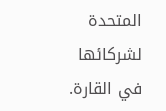المتحدة لشركائها في القارة.